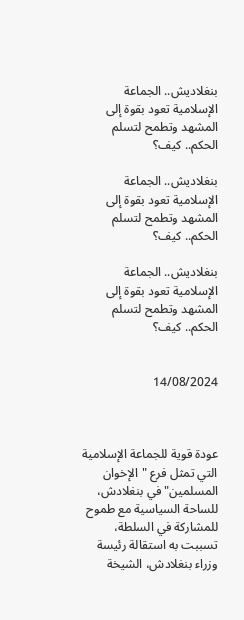بنغلاديش.. الجماعة الإسلامية تعود بقوة إلى المشهد وتطمح لتسلم الحكم.. كيف؟

بنغلاديش.. الجماعة الإسلامية تعود بقوة إلى المشهد وتطمح لتسلم الحكم.. كيف؟

بنغلاديش.. الجماعة الإسلامية تعود بقوة إلى المشهد وتطمح لتسلم الحكم.. كيف؟


14/08/2024



عودة قوية للجماعة الإسلامية التي تمثل فرع "الإخوان المسلمين" في بنغلادش، للساحة السياسية مع طموح للمشاركة في السلطة، تسببت به استقالة رئيسة وزراء بنغلادش، الشيخة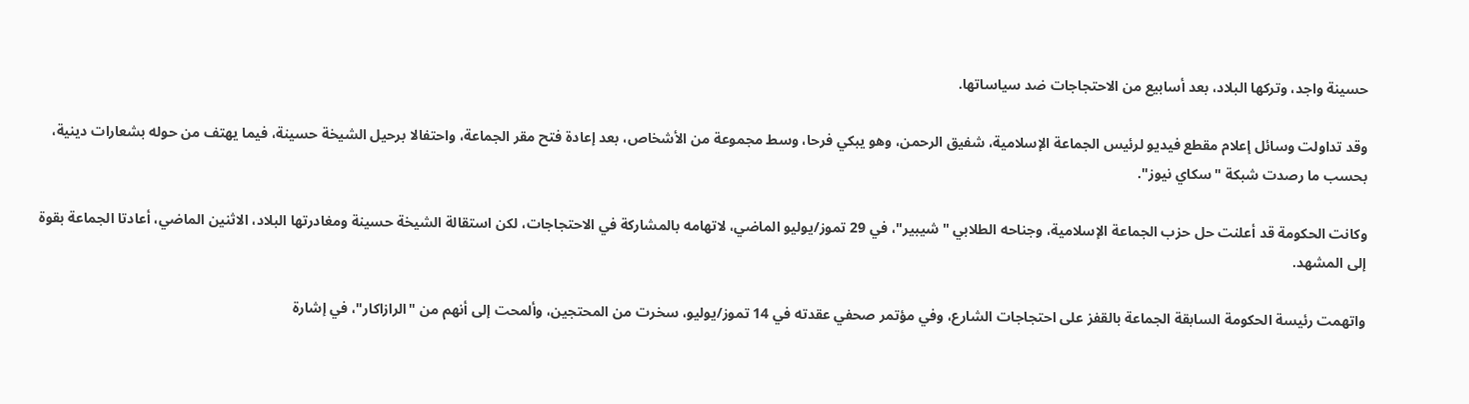حسينة واجد، وتركها البلاد، بعد أسابيع من الاحتجاجات ضد سياساتها.

وقد تداولت وسائل إعلام مقطع فيديو لرئيس الجماعة الإسلامية، شفيق الرحمن، وهو يبكي فرحا، وسط مجموعة من الأشخاص، بعد إعادة فتح مقر الجماعة، واحتفالا برحيل الشيخة حسينة، فيما يهتف من حوله بشعارات دينية، بحسب ما رصدت شبكة "سكاي نيوز".

وكانت الحكومة قد أعلنت حل حزب الجماعة الإسلامية، وجناحه الطلابي "شيبير"، في 29 تموز/يوليو الماضي، لاتهامه بالمشاركة في الاحتجاجات، لكن استقالة الشيخة حسينة ومغادرتها البلاد، الاثنين الماضي، أعادتا الجماعة بقوة إلى المشهد.

واتهمت رئيسة الحكومة السابقة الجماعة بالقفز على احتجاجات الشارع، وفي مؤتمر صحفي عقدته في 14 تموز/يوليو، سخرت من المحتجين، وألمحت إلى أنهم من "الرازاكار"، في إشارة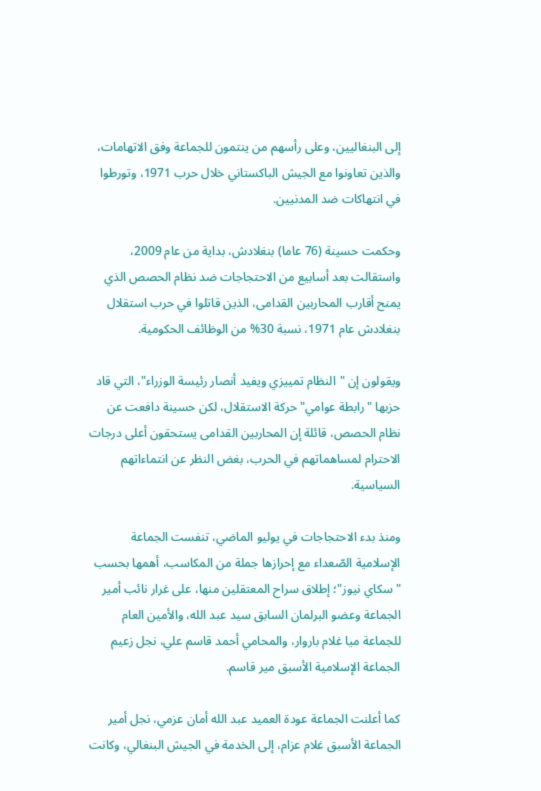إلى البنغاليين، وعلى رأسهم من ينتمون للجماعة وفق الاتهامات، والذين تعاونوا مع الجيش الباكستاني خلال حرب 1971، وتورطوا في انتهاكات ضد المدنيين.

وحكمت حسينة (76 عاما) بنغلادش، بداية من عام 2009، واستقالت بعد أسابيع من الاحتجاجات ضد نظام الحصص الذي يمنح أقارب المحاربين القدامى، الذين قاتلوا في حرب استقلال بنغلادش عام 1971، نسبة 30% من الوظائف الحكومية.

ويقولون إن "النظام تمييزي ويفيد أنصار رئيسة الوزراء"، التي قاد حزبها "رابطة عوامي" حركة الاستقلال، لكن حسينة دافعت عن نظام الحصص، قائلة إن المحاربين القدامى يستحقون أعلى درجات الاحترام لمساهماتهم في الحرب، بغض النظر عن انتماءاتهم السياسية.

ومنذ بدء الاحتجاجات في يوليو الماضي، تنفست الجماعة الإسلامية الصّعداء مع إحرازها جملة من المكاسب، أهمها بحسب "سكاي نيوز"؛ إطلاق سراح المعتقلين منها، على غرار نائب أمير الجماعة وعضو البرلمان السابق سيد عبد الله، والأمين العام للجماعة ميا غلام باروار، والمحامي أحمد قاسم علي، نجل زعيم الجماعة الإسلامية الأسبق مير قاسم.

كما أعلنت الجماعة عودة العميد عبد الله أمان عزمي، نجل أمير الجماعة الأسبق غلام عزام، إلى الخدمة في الجيش البنغالي، وكانت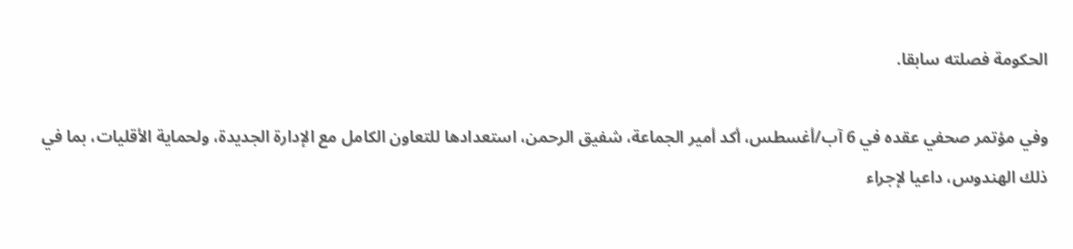الحكومة فصلته سابقا.

وفي مؤتمر صحفي عقده في 6 آب/أغسطس، أكد أمير الجماعة، شفيق الرحمن، استعدادها للتعاون الكامل مع الإدارة الجديدة، ولحماية الأقليات، بما في ذلك الهندوس، داعيا لإجراء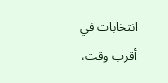انتخابات في أقرب وقت،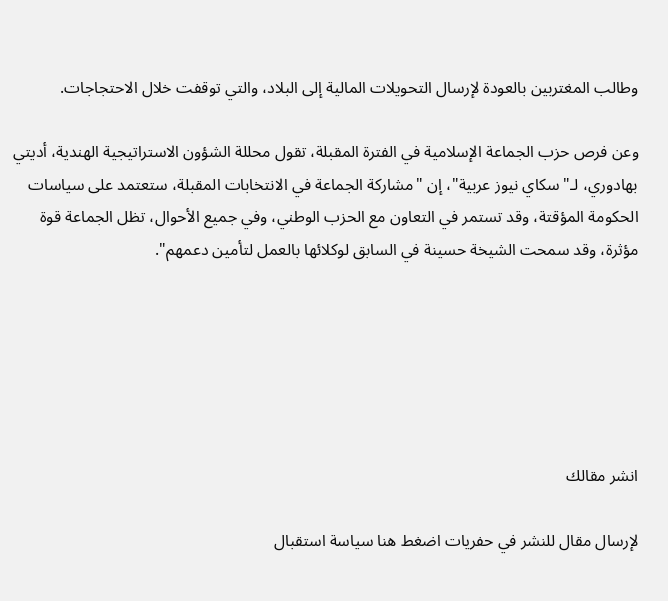وطالب المغتربين بالعودة لإرسال التحويلات المالية إلى البلاد، والتي توقفت خلال الاحتجاجات.

وعن فرص حزب الجماعة الإسلامية في الفترة المقبلة، تقول محللة الشؤون الاستراتيجية الهندية، أديتي بهادوري، لـ"سكاي نيوز عربية"، إن "مشاركة الجماعة في الانتخابات المقبلة، ستعتمد على سياسات الحكومة المؤقتة، وقد تستمر في التعاون مع الحزب الوطني، وفي جميع الأحوال، تظل الجماعة قوة مؤثرة، وقد سمحت الشيخة حسينة في السابق لوكلائها بالعمل لتأمين دعمهم".






انشر مقالك

لإرسال مقال للنشر في حفريات اضغط هنا سياسة استقبال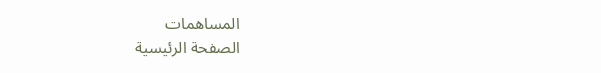المساهمات
الصفحة الرئيسية